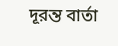দূরন্ত বার্তা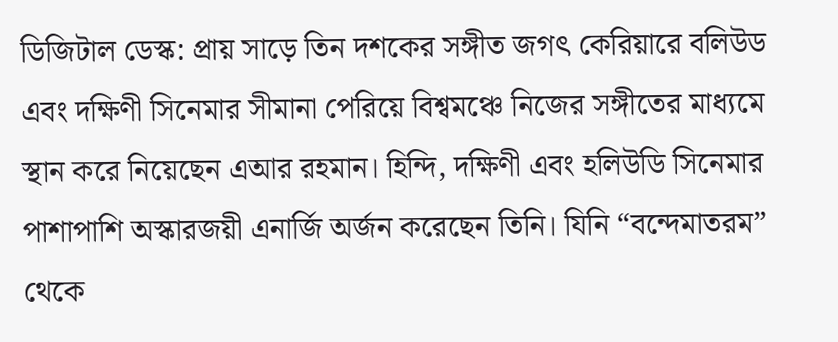ডিজিটাল ডেস্ক: প্রায় সাড়ে তিন দশকের সঙ্গীত জগৎ কেরিয়ারে বলিউড এবং দক্ষিণী সিনেমার সীমানা পেরিয়ে বিশ্বমঞ্চে নিজের সঙ্গীতের মাধ্যমে স্থান করে নিয়েছেন এআর রহমান। হিন্দি, দক্ষিণী এবং হলিউডি সিনেমার পাশাপাশি অস্কারজয়ী এনার্জি অর্জন করেছেন তিনি। যিনি “বন্দেমাতরম” থেকে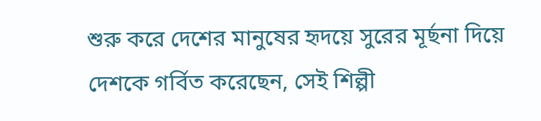শুরু করে দেশের মানুষের হৃদয়ে সুরের মূর্ছনা দিয়ে দেশকে গর্বিত করেছেন, সেই শিল্পী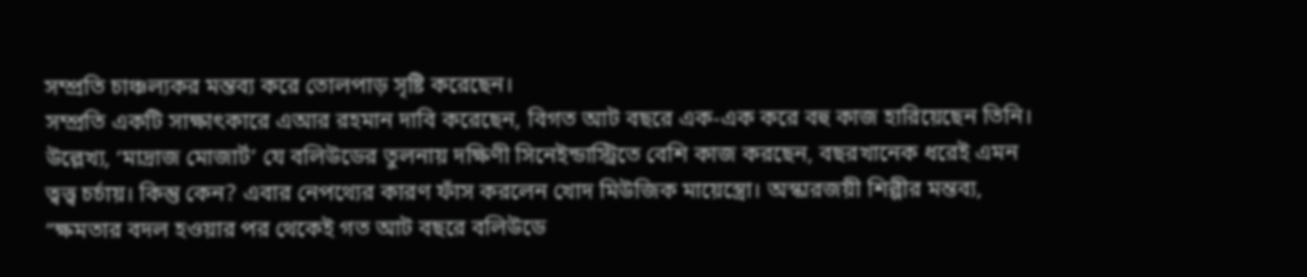সম্প্রতি চাঞ্চল্যকর মন্তব্য করে তোলপাড় সৃষ্টি করেছেন।
সম্প্রতি একটি সাক্ষাৎকারে এআর রহমান দাবি করেছেন, বিগত আট বছরে এক-এক করে বহু কাজ হারিয়েছেন তিনি। উল্লেখ্য, ‘মাদ্রাজ মোজার্ট’ যে বলিউডের তুলনায় দক্ষিণী সিনেইন্ডাস্ট্রিতে বেশি কাজ করছেন, বছরখানেক ধরেই এমন ত্বত্ত্ব চর্চায়। কিন্তু কেন? এবার নেপথ্যের কারণ ফাঁস করলেন খোদ মিউজিক মায়েস্ত্রো। অস্কারজয়ী শিল্পীর মন্তব্য, “ক্ষমতার বদল হওয়ার পর থেকেই গত আট বছরে বলিউডে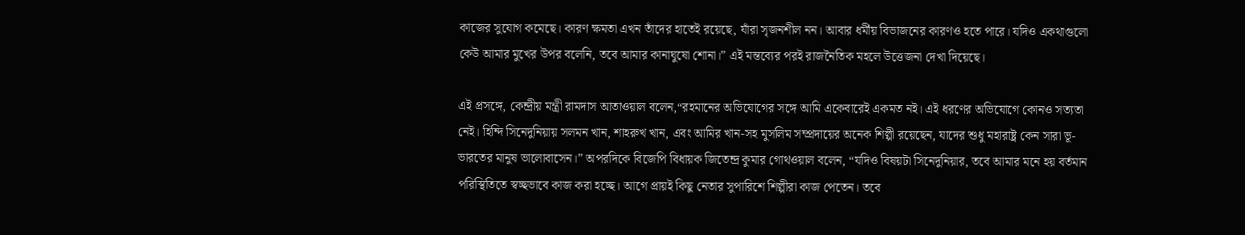কাজের সুযোগ কমেছে। কারণ ক্ষমতা এখন তাঁদের হাতেই রয়েছে, যাঁরা সৃজনশীল নন। আবার ধর্মীয় বিভাজনের কারণও হতে পারে। যদিও একথাগুলো কেউ আমার মুখের উপর বলেনি, তবে আমার কানাঘুষো শোনা।” এই মন্তব্যের পরই রাজনৈতিক মহলে উত্তেজনা দেখা দিয়েছে।

এই প্রসঙ্গে, কেন্দ্রীয় মন্ত্রী রামদাস আতাওয়াল বলেন,“রহমানের অভিযোগের সঙ্গে আমি একেবারেই একমত নই। এই ধরণের অভিযোগে কোনও সত্যতা নেই। হিন্দি সিনেদুনিয়ায় সলমন খান, শাহরুখ খান, এবং আমির খান-সহ মুসলিম সম্প্রদায়ের অনেক শিল্পী রয়েছেন, যাদের শুধু মহারাষ্ট্র কেন সারা ভূ-ভারতের মানুষ ভালোবাসেন।” অপরদিকে বিজেপি বিধায়ক জিতেন্দ্র কুমার গোথওয়াল বলেন, “যদিও বিষয়টা সিনেদুনিয়ার, তবে আমার মনে হয় বর্তমান পরিস্থিতিতে স্বচ্ছভাবে কাজ করা হচ্ছে। আগে প্রায়ই কিছু নেতার সুপারিশে শিল্পীরা কাজ পেতেন। তবে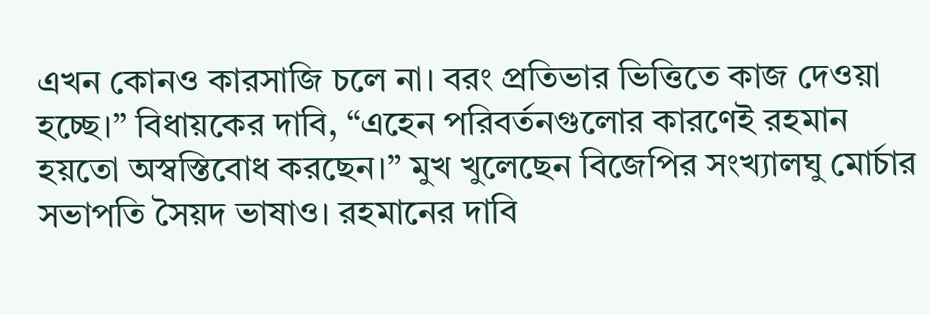এখন কোনও কারসাজি চলে না। বরং প্রতিভার ভিত্তিতে কাজ দেওয়া হচ্ছে।” বিধায়কের দাবি, “এহেন পরিবর্তনগুলোর কারণেই রহমান হয়তো অস্বস্তিবোধ করছেন।” মুখ খুলেছেন বিজেপির সংখ্যালঘু মোর্চার সভাপতি সৈয়দ ভাষাও। রহমানের দাবি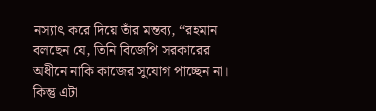নস্যাৎ করে দিয়ে তাঁর মন্তব্য, “রহমান বলছেন যে, তিনি বিজেপি সরকারের অধীনে নাকি কাজের সুযোগ পাচ্ছেন না। কিন্তু এটা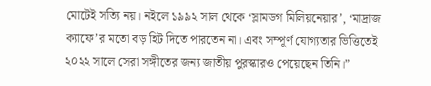মোটেই সত্যি নয়। নইলে ১৯৯২ সাল থেকে ‘স্লামডগ মিলিয়নেয়ার’, ‘মাদ্রাজ ক্যাফে’র মতো বড় হিট দিতে পারতেন না। এবং সম্পূর্ণ যোগ্যতার ভিত্তিতেই ২০২২ সালে সেরা সঙ্গীতের জন্য জাতীয় পুরস্কারও পেয়েছেন তিনি।”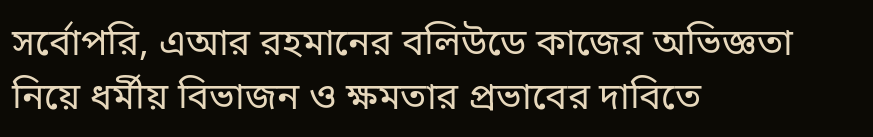সর্বোপরি, এআর রহমানের বলিউডে কাজের অভিজ্ঞতা নিয়ে ধর্মীয় বিভাজন ও ক্ষমতার প্রভাবের দাবিতে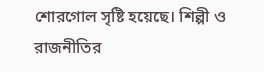শোরগোল সৃষ্টি হয়েছে। শিল্পী ও রাজনীতির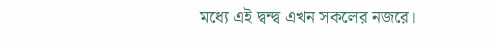মধ্যে এই দ্বন্দ্ব এখন সকলের নজরে।